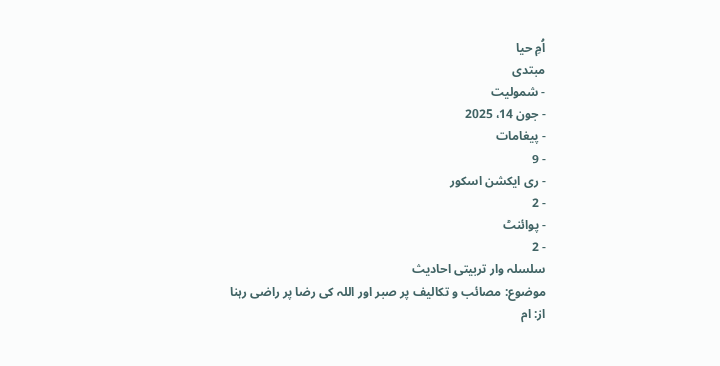اُمِ حیا
مبتدی
- شمولیت
- جون 14، 2025
- پیغامات
- 9
- ری ایکشن اسکور
- 2
- پوائنٹ
- 2
سلسلہ وار تربیتی احادیث
موضوع: مصائب و تکالیف پر صبر اور اللہ کی رضا پر راضی رہنا
از: ام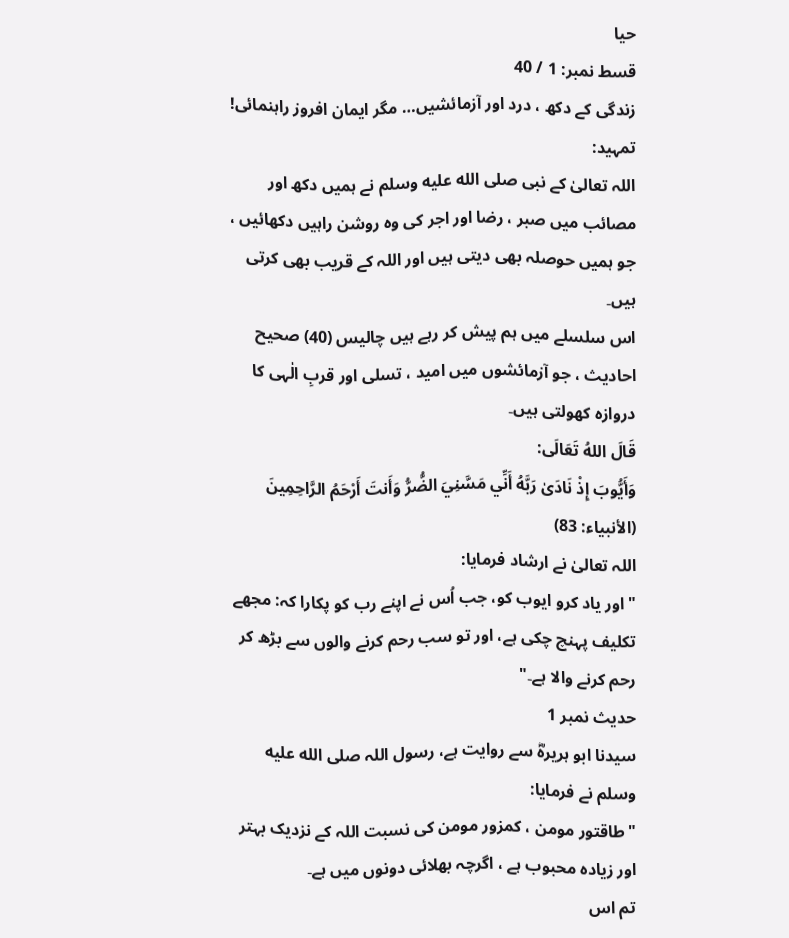حیا
قسط نمبر: 1 / 40
زندگی کے دکھ ، درد اور آزمائشیں… مگر ایمان افروز راہنمائی!
تمہید:
اللہ تعالیٰ کے نبی صلى الله عليه وسلم نے ہمیں دکھ اور مصائب میں صبر ، رضا اور اجر کی وہ روشن راہیں دکھائیں ، جو ہمیں حوصلہ بھی دیتی ہیں اور اللہ کے قریب بھی کرتی ہیں۔
اس سلسلے میں ہم پیش کر رہے ہیں چالیس (40) صحیح احادیث ، جو آزمائشوں میں امید ، تسلی اور قربِ الٰہی کا دروازہ کھولتی ہیں۔
قَالَ اللهُ تَعَالَى:
وَأَيُّوبَ إِذْ نَادَىٰ رَبَّهُ أَنِّي مَسَّنِيَ الضُّرُّ وَأَنتَ أَرْحَمُ الرَّاحِمِينَ
(الأنبياء: 83)
اللہ تعالیٰ نے ارشاد فرمایا:
"اور یاد کرو ایوب کو، جب اُس نے اپنے رب کو پکارا کہ: مجھے تکلیف پہنچ چکی ہے، اور تو سب رحم کرنے والوں سے بڑھ کر رحم کرنے والا ہے۔"
حدیث نمبر 1
سیدنا ابو ہریرہؓ سے روایت ہے، رسول اللہ صلى الله عليه وسلم نے فرمایا:
"طاقتور مومن ، کمزور مومن کی نسبت اللہ کے نزدیک بہتر اور زیادہ محبوب ہے ، اگرچہ بھلائی دونوں میں ہے۔
تم اس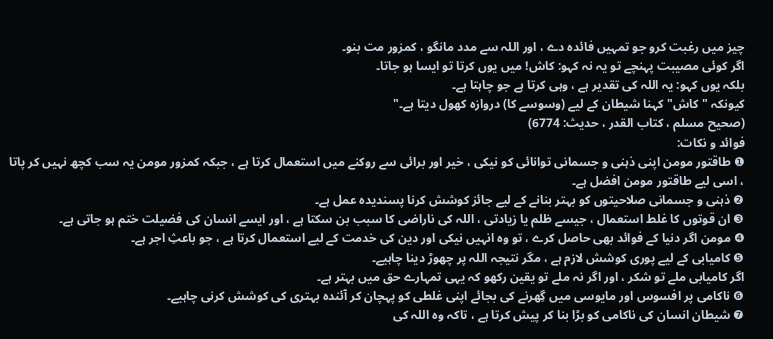چیز میں رغبت کرو جو تمہیں فائدہ دے ، اور اللہ سے مدد مانگو ، کمزور مت بنو۔
اگر کوئی مصیبت پہنچے تو یہ نہ کہو: کاش! میں یوں کرتا تو ایسا ہو جاتا۔
بلکہ یوں کہو: یہ اللہ کی تقدیر ہے ، وہی کرتا ہے جو چاہتا ہے۔
کیونکہ "کاش" کہنا شیطان کے لیے (وسوسے کا) دروازہ کھول دیتا ہے۔"
(صحیح مسلم ، کتاب القدر ، حدیث: 6774)
فوائد و نکات:
❶ طاقتور مومن اپنی ذہنی و جسمانی توانائی کو نیکی ، خیر اور برائی سے روکنے میں استعمال کرتا ہے ، جبکہ کمزور مومن یہ سب کچھ نہیں کر پاتا ، اسی لیے طاقتور مومن افضل ہے۔
❷ ذہنی و جسمانی صلاحیتوں کو بہتر بنانے کے لیے جائز کوشش کرنا پسندیدہ عمل ہے۔
❸ ان قوتوں کا غلط استعمال ، جیسے ظلم یا زیادتی ، اللہ کی ناراضی کا سبب بن سکتا ہے ، اور ایسے انسان کی فضیلت ختم ہو جاتی ہے۔
❹ مومن اگر دنیا کے فوائد بھی حاصل کرے ، تو وہ انہیں نیکی اور دین کی خدمت کے لیے استعمال کرتا ہے ، جو باعثِ اجر ہے۔
❺ کامیابی کے لیے پوری کوشش لازم ہے ، مگر نتیجہ اللہ پر چھوڑ دینا چاہیے۔
اگر کامیابی ملے تو شکر ، اور اگر نہ ملے تو یقین رکھو کہ یہی تمہارے حق میں بہتر ہے۔
❻ ناکامی پر افسوس اور مایوسی میں گِھرنے کی بجائے اپنی غلطی کو پہچان کر آئندہ بہتری کی کوشش کرنی چاہیے۔
❼ شیطان انسان کی ناکامی کو بڑا بنا کر پیش کرتا ہے ، تاکہ وہ اللہ کی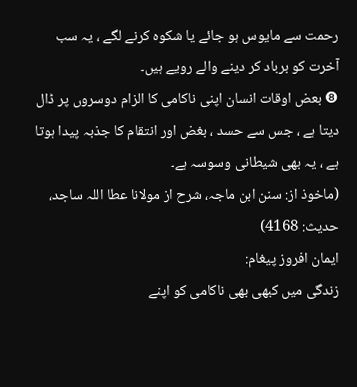رحمت سے مایوس ہو جائے یا شکوہ کرنے لگے ، یہ سب آخرت کو برباد کر دینے والے رویے ہیں۔
❽ بعض اوقات انسان اپنی ناکامی کا الزام دوسروں پر ڈال دیتا ہے ، جس سے حسد ، بغض اور انتقام کا جذبہ پیدا ہوتا ہے ، یہ بھی شیطانی وسوسہ ہے۔
(ماخوذ از: سنن ابن ماجہ، شرح از مولانا عطا اللہ ساجد، حدیث: 4168)
ایمان افروز پیغام:
زندگی میں کبھی بھی ناکامی کو اپنے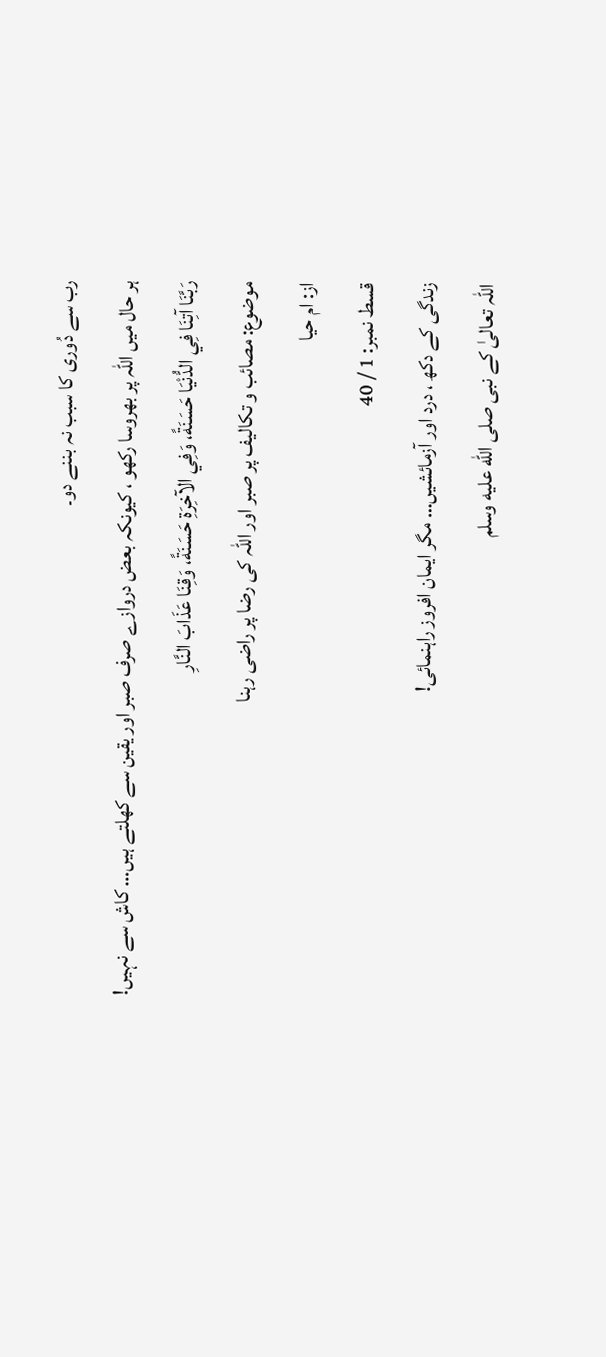رب سے دُوری کا سبب نہ بننے دو۔
ہر حال میں اللہ پر بھروسا رکھو ، کیونکہ بعض دروازے صرف صبر اور یقین سے کھلتے ہیں… کاش سے نہیں!
رَبَّنَا آتِنَا فِي الدُّنْيَا حَسَنَةً، وَفِي الآخِرَةِ حَسَنَةً، وَقِنَا عَذَابَ النَّارِ
موضوع: مصائب و تکالیف پر صبر اور اللہ کی رضا پر راضی رہنا
از: ام حیا
قسط نمبر: 1 / 40
زندگی کے دکھ ، درد اور آزمائشیں… مگر ایمان افروز راہنمائی!
اللہ تعالیٰ کے نبی صلى الله عليه وسلم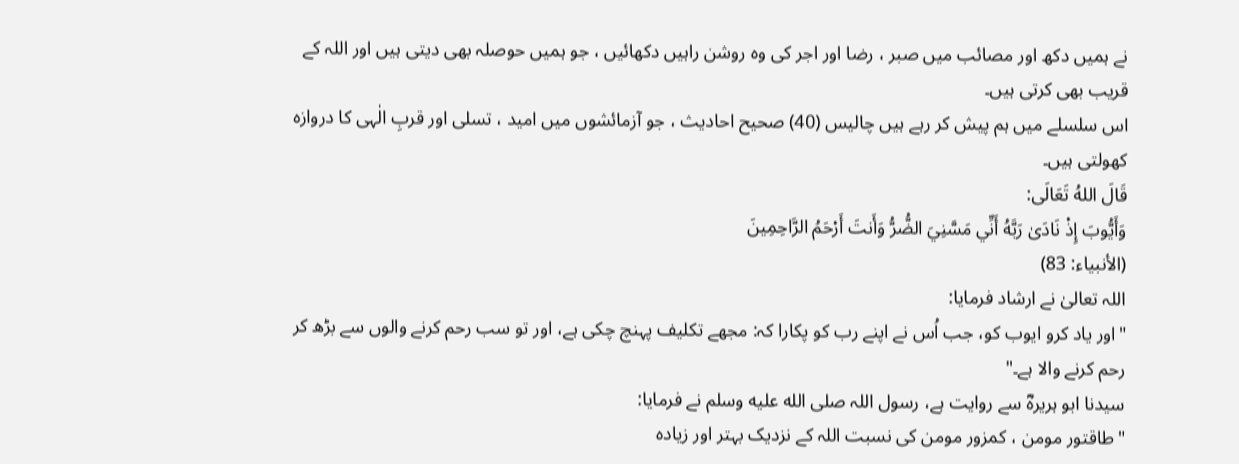نے ہمیں دکھ اور مصائب میں صبر ، رضا اور اجر کی وہ روشن راہیں دکھائیں ، جو ہمیں حوصلہ بھی دیتی ہیں اور اللہ کے قریب بھی کرتی ہیں۔
اس سلسلے میں ہم پیش کر رہے ہیں چالیس (40) صحیح احادیث ، جو آزمائشوں میں امید ، تسلی اور قربِ الٰہی کا دروازہ کھولتی ہیں۔
قَالَ اللهُ تَعَالَى:
وَأَيُّوبَ إِذْ نَادَىٰ رَبَّهُ أَنِّي مَسَّنِيَ الضُّرُّ وَأَنتَ أَرْحَمُ الرَّاحِمِينَ
(الأنبياء: 83)
اللہ تعالیٰ نے ارشاد فرمایا:
"اور یاد کرو ایوب کو، جب اُس نے اپنے رب کو پکارا کہ: مجھے تکلیف پہنچ چکی ہے، اور تو سب رحم کرنے والوں سے بڑھ کر رحم کرنے والا ہے۔"
سیدنا ابو ہریرہؓ سے روایت ہے، رسول اللہ صلى الله عليه وسلم نے فرمایا:
"طاقتور مومن ، کمزور مومن کی نسبت اللہ کے نزدیک بہتر اور زیادہ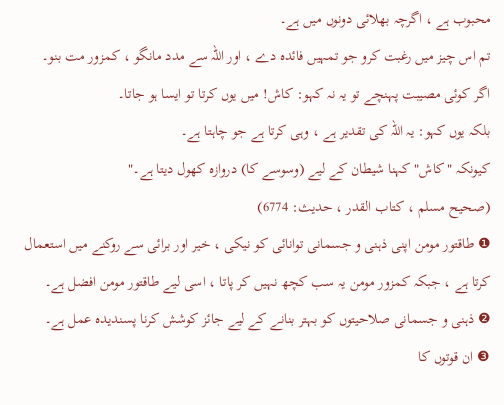محبوب ہے ، اگرچہ بھلائی دونوں میں ہے۔
تم اس چیز میں رغبت کرو جو تمہیں فائدہ دے ، اور اللہ سے مدد مانگو ، کمزور مت بنو۔
اگر کوئی مصیبت پہنچے تو یہ نہ کہو: کاش! میں یوں کرتا تو ایسا ہو جاتا۔
بلکہ یوں کہو: یہ اللہ کی تقدیر ہے ، وہی کرتا ہے جو چاہتا ہے۔
کیونکہ "کاش" کہنا شیطان کے لیے (وسوسے کا) دروازہ کھول دیتا ہے۔"
(صحیح مسلم ، کتاب القدر ، حدیث: 6774)
❶ طاقتور مومن اپنی ذہنی و جسمانی توانائی کو نیکی ، خیر اور برائی سے روکنے میں استعمال کرتا ہے ، جبکہ کمزور مومن یہ سب کچھ نہیں کر پاتا ، اسی لیے طاقتور مومن افضل ہے۔
❷ ذہنی و جسمانی صلاحیتوں کو بہتر بنانے کے لیے جائز کوشش کرنا پسندیدہ عمل ہے۔
❸ ان قوتوں کا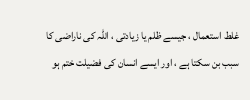غلط استعمال ، جیسے ظلم یا زیادتی ، اللہ کی ناراضی کا سبب بن سکتا ہے ، اور ایسے انسان کی فضیلت ختم ہو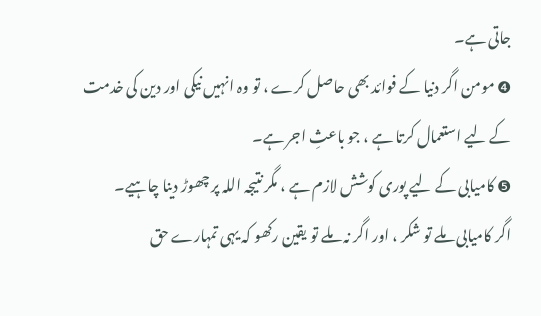جاتی ہے۔
❹ مومن اگر دنیا کے فوائد بھی حاصل کرے ، تو وہ انہیں نیکی اور دین کی خدمت کے لیے استعمال کرتا ہے ، جو باعثِ اجر ہے۔
❺ کامیابی کے لیے پوری کوشش لازم ہے ، مگر نتیجہ اللہ پر چھوڑ دینا چاہیے۔
اگر کامیابی ملے تو شکر ، اور اگر نہ ملے تو یقین رکھو کہ یہی تمہارے حق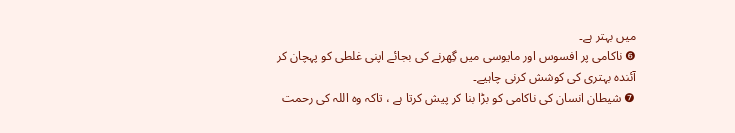میں بہتر ہے۔
❻ ناکامی پر افسوس اور مایوسی میں گِھرنے کی بجائے اپنی غلطی کو پہچان کر آئندہ بہتری کی کوشش کرنی چاہیے۔
❼ شیطان انسان کی ناکامی کو بڑا بنا کر پیش کرتا ہے ، تاکہ وہ اللہ کی رحمت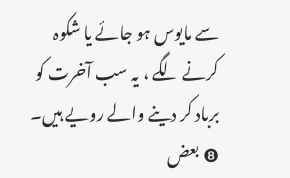سے مایوس ہو جائے یا شکوہ کرنے لگے ، یہ سب آخرت کو برباد کر دینے والے رویے ہیں۔
❽ بعض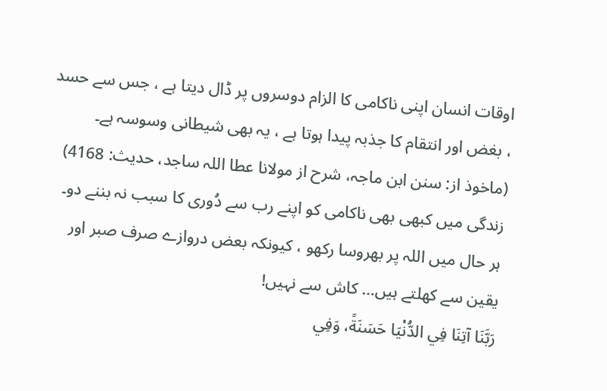اوقات انسان اپنی ناکامی کا الزام دوسروں پر ڈال دیتا ہے ، جس سے حسد ، بغض اور انتقام کا جذبہ پیدا ہوتا ہے ، یہ بھی شیطانی وسوسہ ہے۔
(ماخوذ از: سنن ابن ماجہ، شرح از مولانا عطا اللہ ساجد، حدیث: 4168)
زندگی میں کبھی بھی ناکامی کو اپنے رب سے دُوری کا سبب نہ بننے دو۔
ہر حال میں اللہ پر بھروسا رکھو ، کیونکہ بعض دروازے صرف صبر اور یقین سے کھلتے ہیں… کاش سے نہیں!
رَبَّنَا آتِنَا فِي الدُّنْيَا حَسَنَةً، وَفِي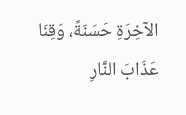الآخِرَةِ حَسَنَةً، وَقِنَا عَذَابَ النَّارِ